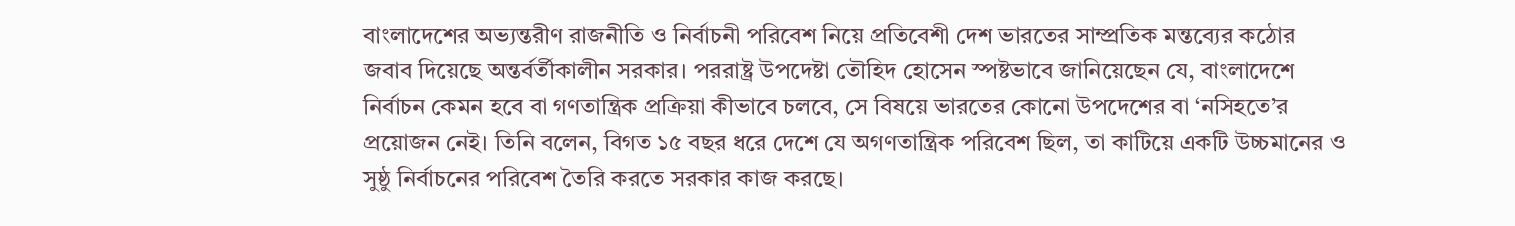বাংলাদেশের অভ্যন্তরীণ রাজনীতি ও নির্বাচনী পরিবেশ নিয়ে প্রতিবেশী দেশ ভারতের সাম্প্রতিক মন্তব্যের কঠোর জবাব দিয়েছে অন্তর্বর্তীকালীন সরকার। পররাষ্ট্র উপদেষ্টা তৌহিদ হোসেন স্পষ্টভাবে জানিয়েছেন যে, বাংলাদেশে নির্বাচন কেমন হবে বা গণতান্ত্রিক প্রক্রিয়া কীভাবে চলবে, সে বিষয়ে ভারতের কোনো উপদেশের বা ‘নসিহতে’র প্রয়োজন নেই। তিনি বলেন, বিগত ১৫ বছর ধরে দেশে যে অগণতান্ত্রিক পরিবেশ ছিল, তা কাটিয়ে একটি উচ্চমানের ও সুষ্ঠু নির্বাচনের পরিবেশ তৈরি করতে সরকার কাজ করছে।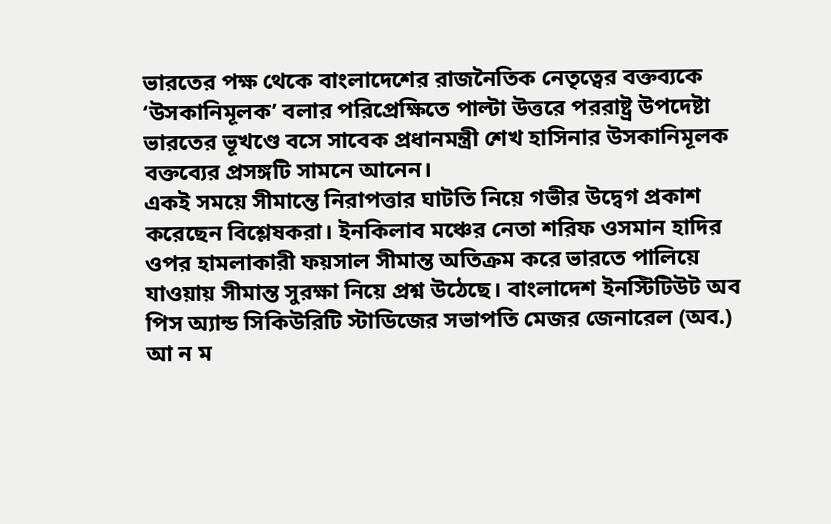ভারতের পক্ষ থেকে বাংলাদেশের রাজনৈতিক নেতৃত্বের বক্তব্যকে ‘উসকানিমূলক’ বলার পরিপ্রেক্ষিতে পাল্টা উত্তরে পররাষ্ট্র উপদেষ্টা ভারতের ভূখণ্ডে বসে সাবেক প্রধানমন্ত্রী শেখ হাসিনার উসকানিমূলক বক্তব্যের প্রসঙ্গটি সামনে আনেন।
একই সময়ে সীমান্তে নিরাপত্তার ঘাটতি নিয়ে গভীর উদ্বেগ প্রকাশ করেছেন বিশ্লেষকরা। ইনকিলাব মঞ্চের নেতা শরিফ ওসমান হাদির ওপর হামলাকারী ফয়সাল সীমান্ত অতিক্রম করে ভারতে পালিয়ে যাওয়ায় সীমান্ত সুরক্ষা নিয়ে প্রশ্ন উঠেছে। বাংলাদেশ ইনস্টিটিউট অব পিস অ্যান্ড সিকিউরিটি স্টাডিজের সভাপতি মেজর জেনারেল (অব.) আ ন ম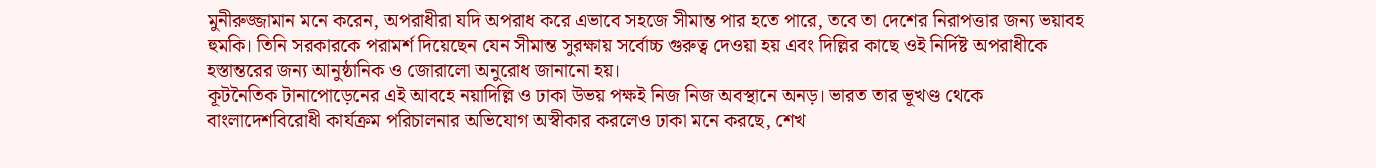মুনীরুজ্জামান মনে করেন, অপরাধীরা যদি অপরাধ করে এভাবে সহজে সীমান্ত পার হতে পারে, তবে তা দেশের নিরাপত্তার জন্য ভয়াবহ হুমকি। তিনি সরকারকে পরামর্শ দিয়েছেন যেন সীমান্ত সুরক্ষায় সর্বোচ্চ গুরুত্ব দেওয়া হয় এবং দিল্লির কাছে ওই নির্দিষ্ট অপরাধীকে হস্তান্তরের জন্য আনুষ্ঠানিক ও জোরালো অনুরোধ জানানো হয়।
কূটনৈতিক টানাপোড়েনের এই আবহে নয়াদিল্লি ও ঢাকা উভয় পক্ষই নিজ নিজ অবস্থানে অনড়। ভারত তার ভূখণ্ড থেকে বাংলাদেশবিরোধী কার্যক্রম পরিচালনার অভিযোগ অস্বীকার করলেও ঢাকা মনে করছে, শেখ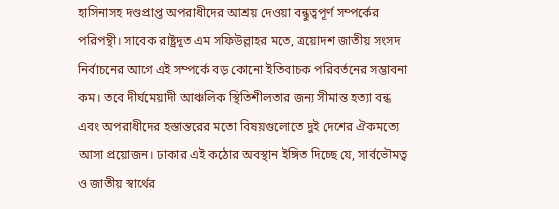হাসিনাসহ দণ্ডপ্রাপ্ত অপরাধীদের আশ্রয় দেওয়া বন্ধুত্বপূর্ণ সম্পর্কের পরিপন্থী। সাবেক রাষ্ট্রদূত এম সফিউল্লাহর মতে, ত্রয়োদশ জাতীয় সংসদ নির্বাচনের আগে এই সম্পর্কে বড় কোনো ইতিবাচক পরিবর্তনের সম্ভাবনা কম। তবে দীর্ঘমেয়াদী আঞ্চলিক স্থিতিশীলতার জন্য সীমান্ত হত্যা বন্ধ এবং অপরাধীদের হস্তান্তরের মতো বিষয়গুলোতে দুই দেশের ঐকমত্যে আসা প্রয়োজন। ঢাকার এই কঠোর অবস্থান ইঙ্গিত দিচ্ছে যে, সার্বভৌমত্ব ও জাতীয় স্বার্থের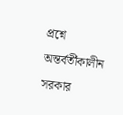প্রশ্নে অন্তর্বর্তীকালীন সরকার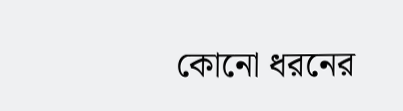কোনো ধরনের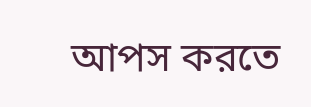আপস করতে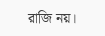রাজি নয়।